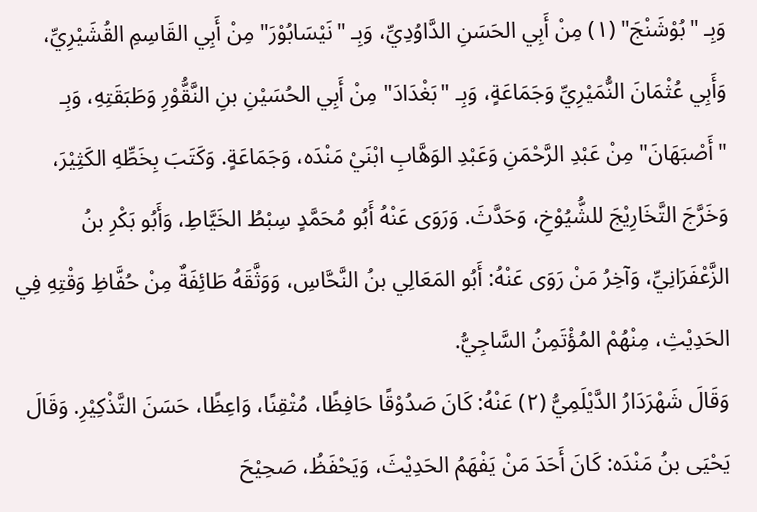وَبِـ "بُوْشَنْجَ" (١) مِنْ أَبِي الحَسَنِ الدَّاوُدِيِّ، وَبِـ "نَيْسَابُوْرَ" مِنْ أَبِي القَاسِمِ القُشَيْرِيِّ، وَأَبِي عُثْمَانَ النُّمَيْرِيِّ وَجَمَاعَةٍ، وَبِـ "بَغْدَادَ" مِنْ أَبِي الحُسَيْنِ بنِ النَّقُّوْرِ وَطَبَقَتِهِ، وَبِـ "أَصْبَهَانَ" مِنْ عَبْدِ الرَّحْمَنِ وَعَبْدِ الوَهَّابِ ابْنَيْ مَنْدَه، وَجَمَاعَةٍ. وَكَتَبَ بِخَطِّهِ الكَثِيْرَ، وَخَرَّجَ التَّخَارِيْجَ للشُّيُوْخِ، وَحَدَّثَ. وَرَوَى عَنْهُ أَبُو مُحَمَّدٍ سِبْطُ الخَيَّاطِ، وَأَبُو بَكْرِ بنُ الزَّعْفَرَانِيِّ، وَآخِرُ مَنْ رَوَى عَنْهُ: أَبُو المَعَالِي بنُ النَّحَّاسِ، وَوَثَّقَهُ طَائِفَةٌ مِنْ حُفَّاظِ وَقْتِهِ فِي الحَدِيْثِ، مِنْهُمْ المُؤْتَمِنُ السَّاجِيُّ.
وَقَالَ شَهْرَدَارُ الدَّيْلَمِيُّ (٢) عَنْهُ: كَانَ صَدُوْقًا حَافِظًا، مُتْقِنًا، وَاعِظًا، حَسَنَ التَّذْكِيْرِ. وَقَالَ يَحْيَى بنُ مَنْدَه: كَانَ أَحَدَ مَنْ يَفْهَمُ الحَدِيْثَ، وَيَحْفَظُ، صَحِيْحَ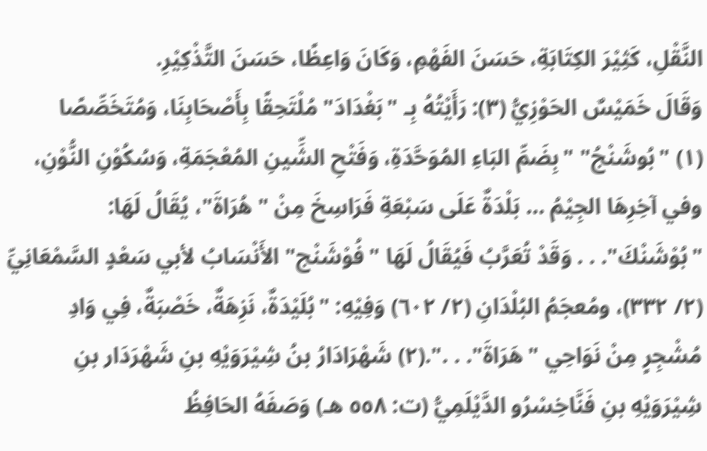النَّقْلِ، كَثِيْرَ الكِتَابَةِ، حَسَنَ الفَهْمِ، وَكَانَ وَاعِظًا، حَسَنَ التَّذْكِيْرِ.
وَقَالَ خَمَيْسٌ الحَوْزِيُّ (٣): رَأَيْتُهُ بِـ "بَغْدَادَ" مُلْتَحِقًا بِأَصْحَابِنَا، وَمُتَخَصِّصًا
(١) "بُوشَنْجُ" "بِضَمِّ البَاءِ المُوَحَّدَةِ، وَفَتْحِ الشِّينِ المُعْجَمَةِ، وَسُكُوْنِ النُّوْنِ، وفي آخِرِهَا الجِيْمُ … بَلْدَةٌ عَلَى سَبْعَةِ فَرَاسِخَ مِنْ "هُرَاةَ"، يُقَالُ لَهَا: "بُوْشَنْكَ". . . وَقَدْ تُعَرَّبُ فَيُقَالُ لَهَا "فُوْشَنْج" الأَنْسَابُ لأبي سَعْدٍ السَّمْعَانِيِّ (٢/ ٣٣٢)، ومُعجَمُ البُلْدَانِ (٢/ ٦٠٢) وَفِيْهِ: "بُلَيْدَةٌ، نَزِهَةٌ، خَصْبَةٌ، فِي وَادِ مُشْجِرٍ مِنْ نَوَاحِي "هَرَاةَ". . .".(٢) شَهْرَادَارُ بنُ شِيْرَوَيْهِ بنِ شَهْرَدَار بنِ شِيْرَوَيْهِ بنِ فَنَّاخِسْرُو الدَّيْلَمِيُّ (ت: ٥٥٨ هـ) وَصَفَهُ الحَافِظُ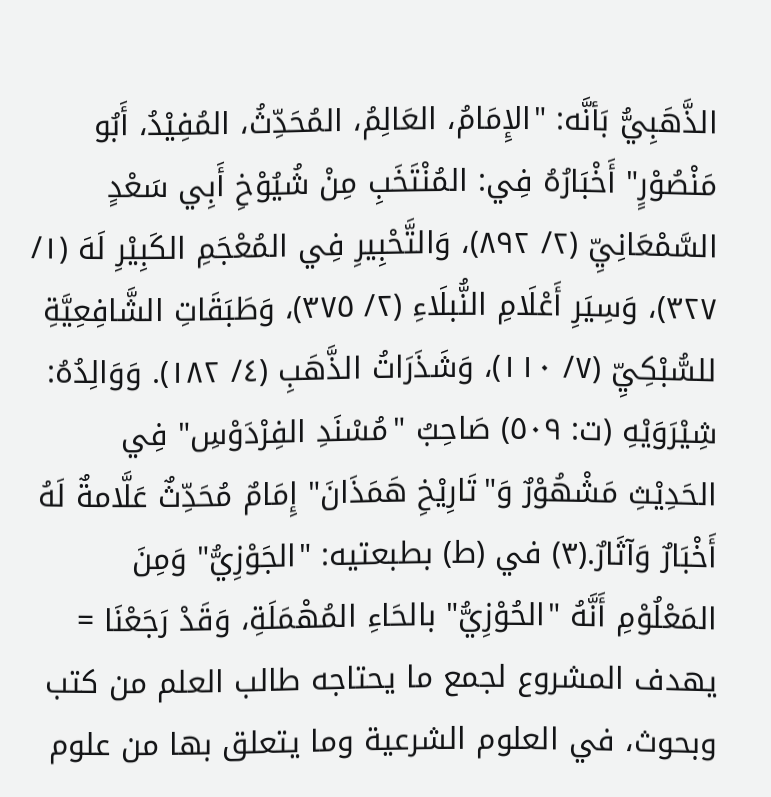الذَّهَبِيُّ بَأنَّه: "الإِمَامُ، العَالِمُ، المُحَدِّثُ، المُفِيْدُ، أَبُو مَنْصُوْرٍ" أَخْبَارُهُ فِي: المُنْتَخَبِ مِنْ شُيُوْخِ أَبِي سَعْدٍ السَّمْعَانِيِّ (٢/ ٨٩٢)، وَالتَّحْبِيرِ فِي المُعْجَمِ الكَبِيْرِ لَهَ (١/ ٣٢٧)، وَسِيَرِ أَعْلَامِ النُّبلَاءِ (٢/ ٣٧٥)، وَطَبَقَاتِ الشَّافِعِيَّةِ للسُّبْكِيِّ (٧/ ١١٠)، وَشَذَرَاتُ الذَّهَبِ (٤/ ١٨٢). وَوَالِدُهُ: شِيْرَوَيْهِ (ت: ٥٠٩) صَاحِبُ "مُسْنَدِ الفِرْدَوْسِ" فِي الحَدِيْثِ مَشْهُوْرٌ وَ"تَارِيْخِ هَمَذَانَ" إِمَامٌ مُحَدِّثٌ عَلَّامةٌ لَهُ أَخْبَارٌ وَآثَارٌ.(٣) في (ط) بطبعتيه: "الجَوْزِيُّ" وَمِنَ المَعْلُوْمِ أَنَّهُ "الحُوْزِيُّ" بالحَاءِ المُهْمَلَةِ، وَقَدْ رَجَعْنَا =
يهدف المشروع لجمع ما يحتاجه طالب العلم من كتب وبحوث، في العلوم الشرعية وما يتعلق بها من علوم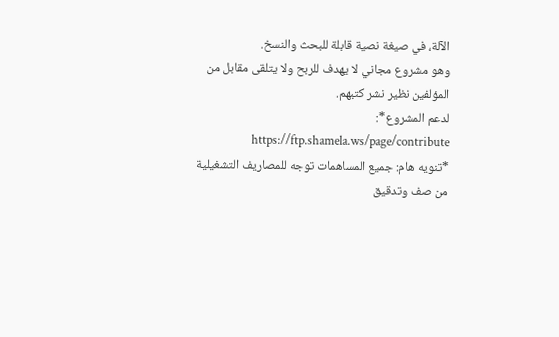الآلة، في صيغة نصية قابلة للبحث والنسخ.
وهو مشروع مجاني لا يهدف للربح ولا يتلقى مقابل من المؤلفين نظير نشر كتبهم.
لدعم المشروع*: https://ftp.shamela.ws/page/contribute
*تنويه هام: جميع المساهمات توجه للمصاريف التشغيلية من صف وتدقيق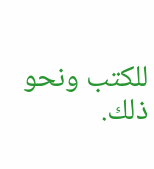للكتب ونحو ذلك.